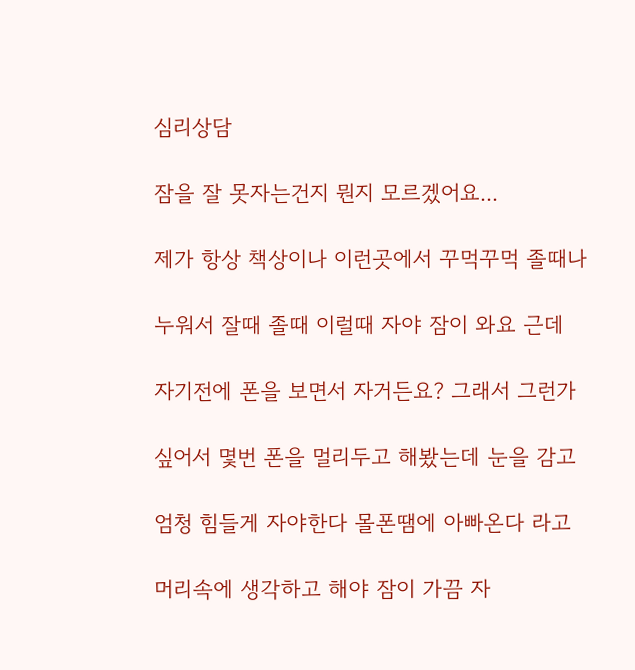심리상담

잠을 잘 못자는건지 뭔지 모르겠어요...

제가 항상 책상이나 이런곳에서 꾸먹꾸먹 졸때나

누워서 잘때 졸때 이럴때 자야 잠이 와요 근데

자기전에 폰을 보면서 자거든요? 그래서 그런가

싶어서 몇번 폰을 멀리두고 해봤는데 눈을 감고

엄청 힘들게 자야한다 몰폰땜에 아빠온다 라고

머리속에 생각하고 해야 잠이 가끔 자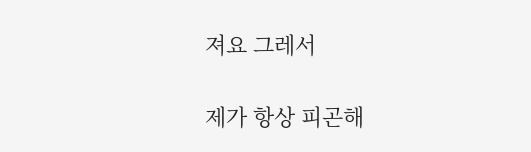져요 그레서

제가 항상 피곤해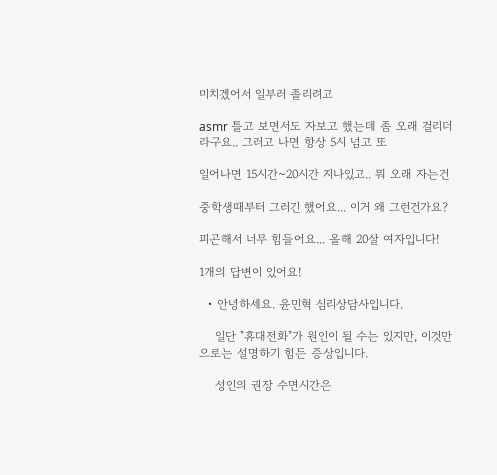미치겠어서 일부러 졸리려고

asmr 틀고 보면서도 자보고 했는데 좀 오래 걸리더라구요.. 그러고 나면 항상 5시 넘고 또

일어나면 15시간~20시간 지나있고.. 뭐 오래 자는건

중학생때부터 그러긴 했어요... 이거 왜 그런건가요?

피곤해서 너무 힘들어요... 올해 20살 여자입니다!

1개의 답변이 있어요!

  • 안녕하세요. 윤민혁 심리상담사입니다.

    일단 "휴대전화"가 원인이 될 수는 있지만, 이것만으로는 설명하기 힘든 증상입니다.

    성인의 권장 수면시간은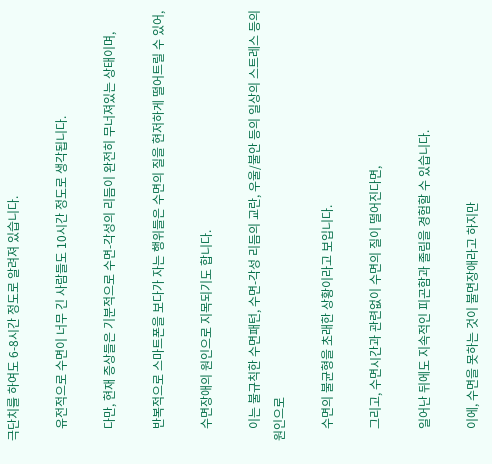극단치를 하여도 6-8시간 정도로 알려져 있습니다.

    유전적으로 수면이 너무 긴 사람들도 10시간 정도로 생각됩니다.

    다만, 현재 증상들은 기분적으로 수면-각성의 리듬이 완전히 무너져있는 상태이며,

    반복적으로 스마트폰을 보다가 자는 행위들은 수면의 질을 현저하게 떨어트릴 수 있어,

    수면장애의 원인으로 지목되기도 합니다.

    이는 불규칙한 수면패턴, 수면-각성 리듬의 교란, 우울/불안 등의 일상의 스트레스 등의 원인으로

    수면의 불균형을 초래한 상황이라고 보입니다.

    그리고, 수면시간과 관련없이 수면의 질이 떨어진다면,

    일어난 뒤에도 지속적인 피곤함과 졸림을 경험할 수 있습니다.

    이에, 수면을 못하는 것이 불면장애라고 하지만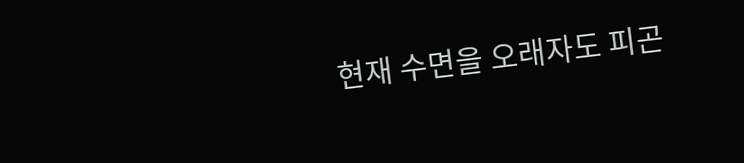현재 수면을 오래자도 피곤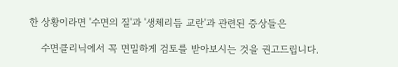한 상황이라면 '수면의 질'과 '생체리듬 교란'과 관련된 증상들은

    수면클리닉에서 꼭 면밀하게 검토를 받아보시는 것을 권고드립니다.